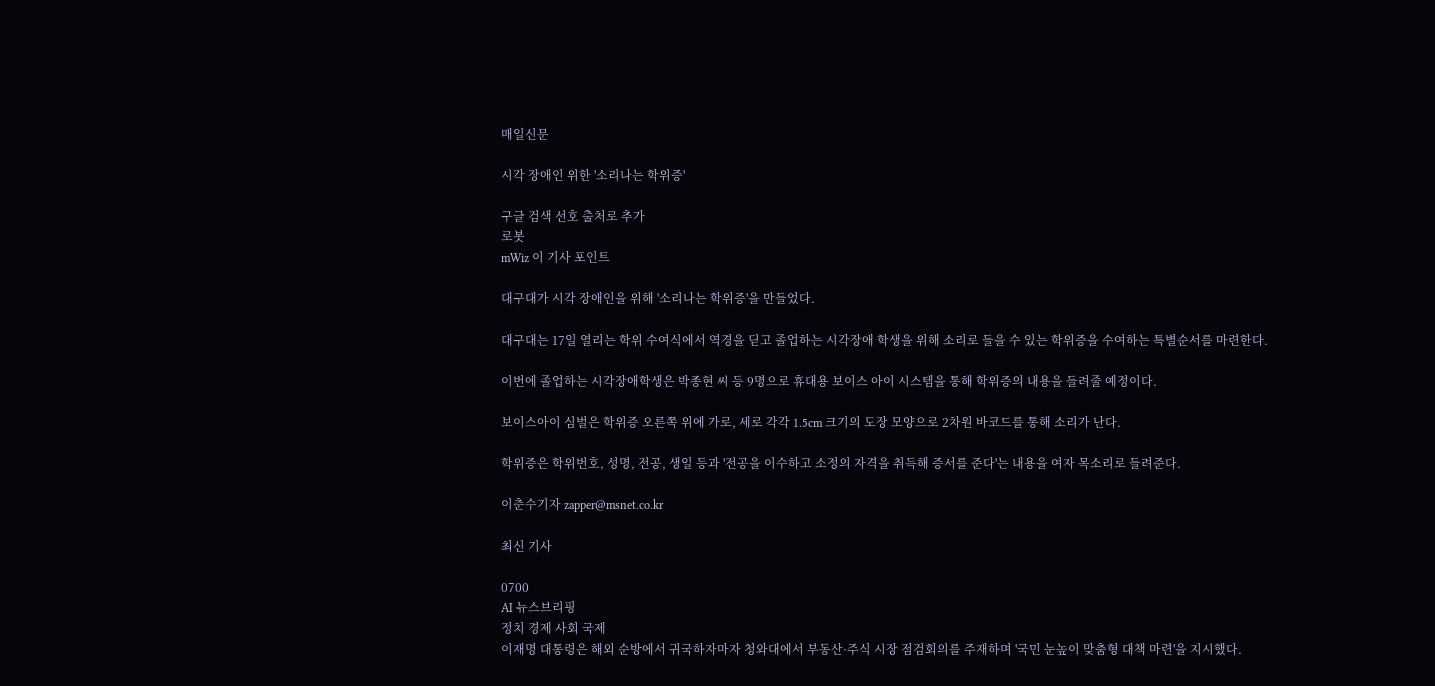매일신문

시각 장애인 위한 '소리나는 학위증'

구글 검색 선호 출처로 추가
로봇
mWiz 이 기사 포인트

대구대가 시각 장애인을 위해 '소리나는 학위증'을 만들었다.

대구대는 17일 열리는 학위 수여식에서 역경을 딛고 졸업하는 시각장애 학생을 위해 소리로 들을 수 있는 학위증을 수여하는 특별순서를 마련한다.

이번에 졸업하는 시각장애학생은 박종현 씨 등 9명으로 휴대용 보이스 아이 시스템을 통해 학위증의 내용을 들려줄 예정이다.

보이스아이 심벌은 학위증 오른쪽 위에 가로, 세로 각각 1.5cm 크기의 도장 모양으로 2차원 바코드를 통해 소리가 난다.

학위증은 학위번호, 성명, 전공, 생일 등과 '전공을 이수하고 소정의 자격을 취득해 증서를 준다'는 내용을 여자 목소리로 들려준다.

이춘수기자 zapper@msnet.co.kr

최신 기사

0700
AI 뉴스브리핑
정치 경제 사회 국제
이재명 대통령은 해외 순방에서 귀국하자마자 청와대에서 부동산·주식 시장 점검회의를 주재하며 '국민 눈높이 맞춤형 대책 마련'을 지시했다.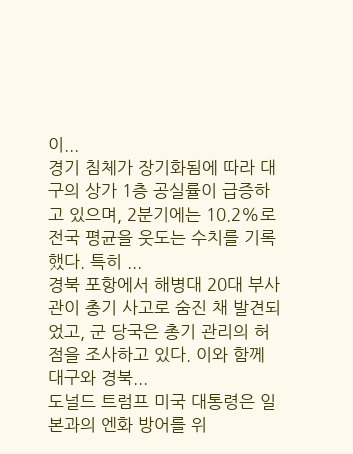이...
경기 침체가 장기화됨에 따라 대구의 상가 1층 공실률이 급증하고 있으며, 2분기에는 10.2%로 전국 평균을 웃도는 수치를 기록했다. 특히 ...
경북 포항에서 해병대 20대 부사관이 총기 사고로 숨진 채 발견되었고, 군 당국은 총기 관리의 허점을 조사하고 있다. 이와 함께 대구와 경북...
도널드 트럼프 미국 대통령은 일본과의 엔화 방어를 위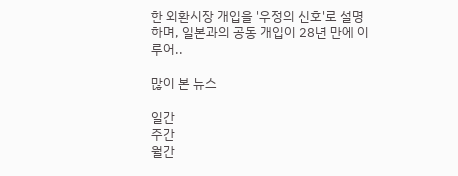한 외환시장 개입을 '우정의 신호'로 설명하며, 일본과의 공동 개입이 28년 만에 이루어..

많이 본 뉴스

일간
주간
월간